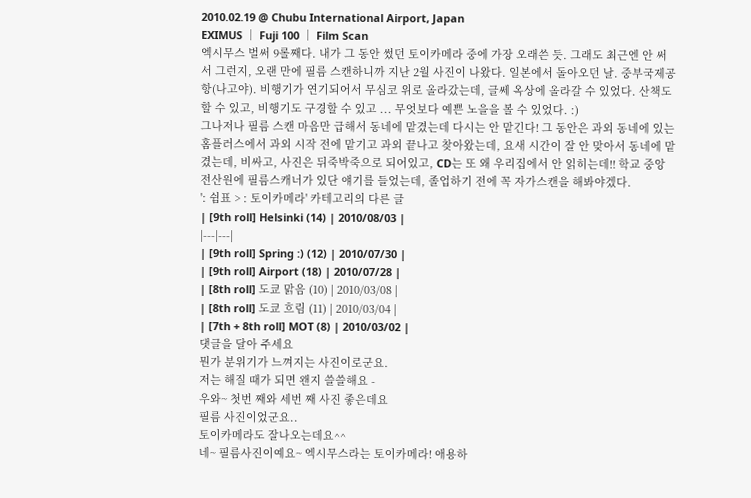2010.02.19 @ Chubu International Airport, Japan
EXIMUS │ Fuji 100 │ Film Scan
엑시무스 벌써 9롤째다. 내가 그 동안 썼던 토이카메라 중에 가장 오래쓴 듯. 그래도 최근엔 안 써서 그런지, 오랜 만에 필름 스캔하니까 지난 2월 사진이 나왔다. 일본에서 돌아오던 날. 중부국제공항(나고야). 비행기가 연기되어서 무심코 위로 올라갔는데, 글쎄 옥상에 올라갈 수 있었다. 산책도 할 수 있고, 비행기도 구경할 수 있고 ... 무엇보다 예쁜 노을을 볼 수 있었다. :)
그나저나 필름 스캔 마음만 급해서 동네에 맡겼는데 다시는 안 맡긴다! 그 동안은 과외 동네에 있는 홈플러스에서 과외 시작 전에 맡기고 과외 끝나고 찾아왔는데, 요새 시간이 잘 안 맞아서 동네에 맡겼는데, 비싸고, 사진은 뒤죽박죽으로 되어있고, CD는 또 왜 우리집에서 안 읽히는데!! 학교 중앙 전산원에 필름스캐너가 있단 얘기를 들었는데, 졸업하기 전에 꼭 자가스캔을 해봐야겠다.
': 쉼표 > : 토이카메라' 카테고리의 다른 글
| [9th roll] Helsinki (14) | 2010/08/03 |
|---|---|
| [9th roll] Spring :) (12) | 2010/07/30 |
| [9th roll] Airport (18) | 2010/07/28 |
| [8th roll] 도쿄 맑음 (10) | 2010/03/08 |
| [8th roll] 도쿄 흐림 (11) | 2010/03/04 |
| [7th + 8th roll] MOT (8) | 2010/03/02 |
댓글을 달아 주세요
뭔가 분위기가 느껴지는 사진이로군요.
저는 해질 때가 되면 왠지 쓸쓸해요 -
우와~ 첫번 째와 세번 째 사진 좋은데요
필름 사진이었군요..
토이카메라도 잘나오는데요^^
네~ 필름사진이예요~ 엑시무스라는 토이카메라! 애용하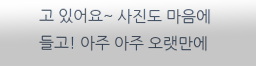고 있어요~ 사진도 마음에 들고! 아주 아주 오랫만에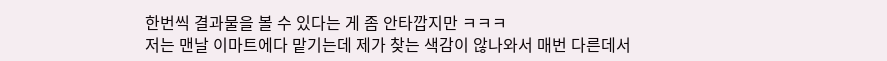한번씩 결과물을 볼 수 있다는 게 좀 안타깝지만 ㅋㅋㅋ
저는 맨날 이마트에다 맡기는데 제가 찾는 색감이 않나와서 매번 다른데서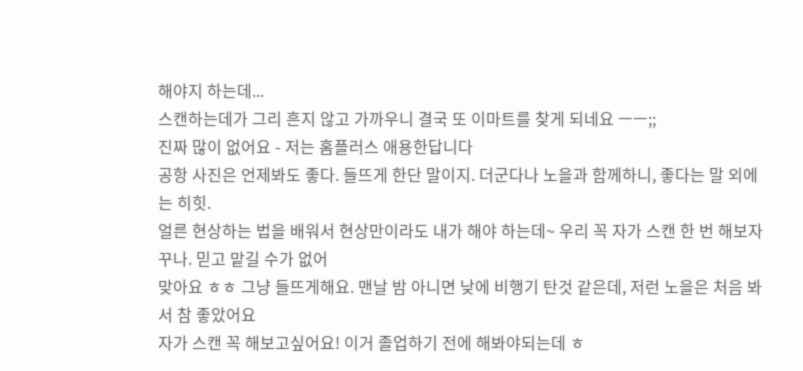해야지 하는데...
스캔하는데가 그리 흔지 않고 가까우니 결국 또 이마트를 찾게 되네요 ㅡㅡ;;
진짜 많이 없어요 - 저는 홈플러스 애용한답니다
공항 사진은 언제봐도 좋다. 들뜨게 한단 말이지. 더군다나 노을과 함께하니, 좋다는 말 외에는 히힛.
얼른 현상하는 법을 배워서 현상만이라도 내가 해야 하는데~ 우리 꼭 자가 스캔 한 번 해보자꾸나. 믿고 맡길 수가 없어
맞아요 ㅎㅎ 그냥 들뜨게해요. 맨날 밤 아니면 낮에 비행기 탄것 같은데, 저런 노을은 처음 봐서 참 좋았어요
자가 스캔 꼭 해보고싶어요! 이거 졸업하기 전에 해봐야되는데 ㅎ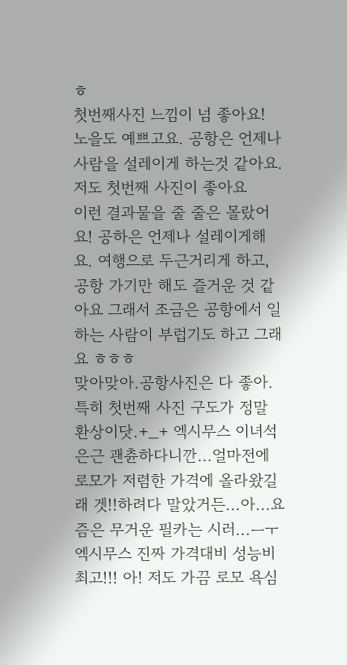ㅎ
첫번째사진 느낌이 넘 좋아요! 노을도 예쁘고요. 공항은 언제나 사람을 설레이게 하는것 같아요.
저도 첫번째 사진이 좋아요
이런 결과물을 줄 줄은 몰랐어요! 공하은 언제나 설레이게해요. 여행으로 두근거리게 하고, 공항 가기만 해도 즐거운 것 같아요 그래서 조금은 공항에서 일하는 사람이 부럽기도 하고 그래요 ㅎㅎㅎ
맞아맞아.공항사진은 다 좋아.특히 첫번째 사진 구도가 정말 환상이닷.+_+ 엑시무스 이녀석 은근 괜츈하다니깐...얼마전에 로모가 저렴한 가격에 올라왔길래 겟!!하려다 말았거든...아...요즘은 무거운 필카는 시러...ㅡㅜ
엑시무스 진짜 가격대비 성능비 최고!!! 아! 저도 가끔 로모 욕심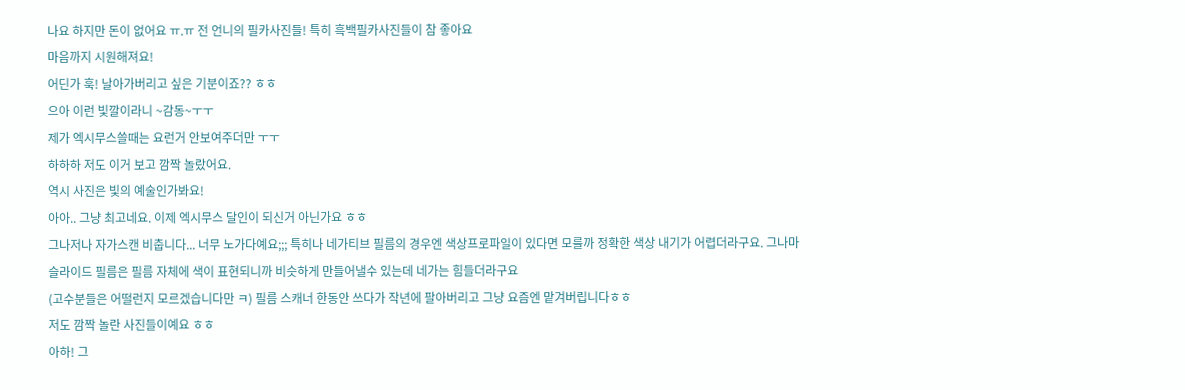나요 하지만 돈이 없어요 ㅠ.ㅠ 전 언니의 필카사진들! 특히 흑백필카사진들이 참 좋아요
마음까지 시원해져요!
어딘가 훅! 날아가버리고 싶은 기분이죠?? ㅎㅎ
으아 이런 빛깔이라니 ~감동~ㅜㅜ
제가 엑시무스쓸때는 요런거 안보여주더만 ㅜㅜ
하하하 저도 이거 보고 깜짝 놀랐어요.
역시 사진은 빛의 예술인가봐요!
아아.. 그냥 최고네요. 이제 엑시무스 달인이 되신거 아닌가요 ㅎㅎ
그나저나 자가스캔 비춥니다... 너무 노가다예요;;; 특히나 네가티브 필름의 경우엔 색상프로파일이 있다면 모를까 정확한 색상 내기가 어렵더라구요. 그나마 슬라이드 필름은 필름 자체에 색이 표현되니까 비슷하게 만들어낼수 있는데 네가는 힘들더라구요
(고수분들은 어떨런지 모르겠습니다만 ㅋ) 필름 스캐너 한동안 쓰다가 작년에 팔아버리고 그냥 요즘엔 맡겨버립니다ㅎㅎ
저도 깜짝 놀란 사진들이예요 ㅎㅎ
아하! 그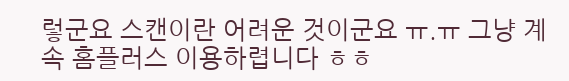렇군요 스캔이란 어려운 것이군요 ㅠ.ㅠ 그냥 계속 홈플러스 이용하렵니다 ㅎㅎ